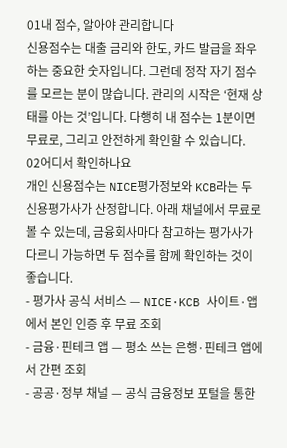01내 점수, 알아야 관리합니다
신용점수는 대출 금리와 한도, 카드 발급을 좌우하는 중요한 숫자입니다. 그런데 정작 자기 점수를 모르는 분이 많습니다. 관리의 시작은 ‘현재 상태를 아는 것’입니다. 다행히 내 점수는 1분이면 무료로, 그리고 안전하게 확인할 수 있습니다.
02어디서 확인하나요
개인 신용점수는 NICE평가정보와 KCB라는 두 신용평가사가 산정합니다. 아래 채널에서 무료로 볼 수 있는데, 금융회사마다 참고하는 평가사가 다르니 가능하면 두 점수를 함께 확인하는 것이 좋습니다.
- 평가사 공식 서비스 — NICE·KCB 사이트·앱에서 본인 인증 후 무료 조회
- 금융·핀테크 앱 — 평소 쓰는 은행·핀테크 앱에서 간편 조회
- 공공·정부 채널 — 공식 금융정보 포털을 통한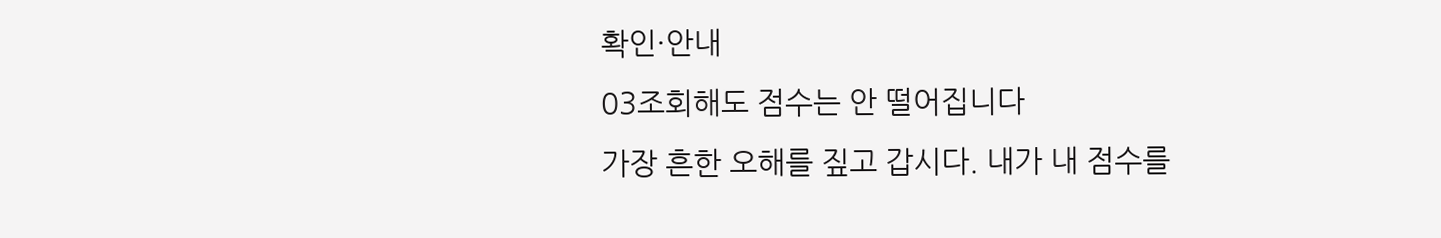확인·안내
03조회해도 점수는 안 떨어집니다
가장 흔한 오해를 짚고 갑시다. 내가 내 점수를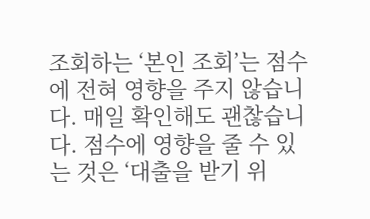조회하는 ‘본인 조회’는 점수에 전혀 영향을 주지 않습니다. 매일 확인해도 괜찮습니다. 점수에 영향을 줄 수 있는 것은 ‘대출을 받기 위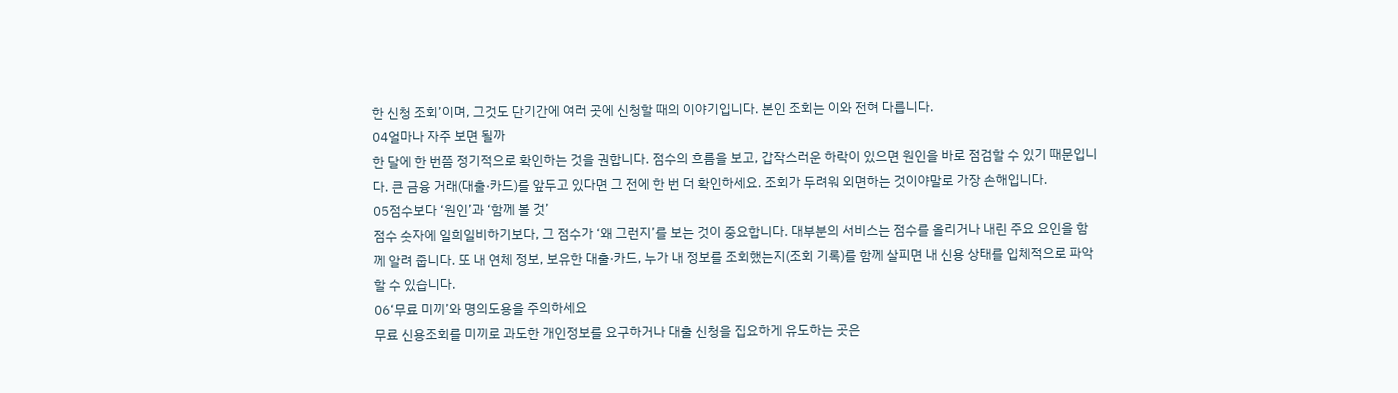한 신청 조회’이며, 그것도 단기간에 여러 곳에 신청할 때의 이야기입니다. 본인 조회는 이와 전혀 다릅니다.
04얼마나 자주 보면 될까
한 달에 한 번쯤 정기적으로 확인하는 것을 권합니다. 점수의 흐름을 보고, 갑작스러운 하락이 있으면 원인을 바로 점검할 수 있기 때문입니다. 큰 금융 거래(대출·카드)를 앞두고 있다면 그 전에 한 번 더 확인하세요. 조회가 두려워 외면하는 것이야말로 가장 손해입니다.
05점수보다 ‘원인’과 ‘함께 볼 것’
점수 숫자에 일희일비하기보다, 그 점수가 ‘왜 그런지’를 보는 것이 중요합니다. 대부분의 서비스는 점수를 올리거나 내린 주요 요인을 함께 알려 줍니다. 또 내 연체 정보, 보유한 대출·카드, 누가 내 정보를 조회했는지(조회 기록)를 함께 살피면 내 신용 상태를 입체적으로 파악할 수 있습니다.
06‘무료 미끼’와 명의도용을 주의하세요
무료 신용조회를 미끼로 과도한 개인정보를 요구하거나 대출 신청을 집요하게 유도하는 곳은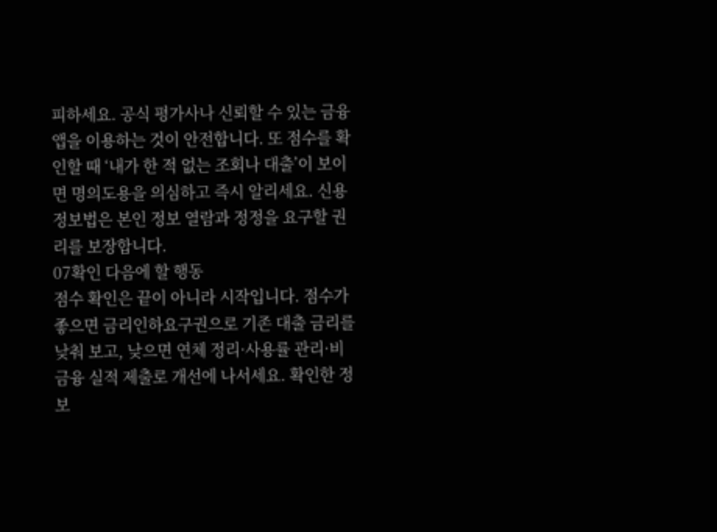피하세요. 공식 평가사나 신뢰할 수 있는 금융 앱을 이용하는 것이 안전합니다. 또 점수를 확인할 때 ‘내가 한 적 없는 조회나 대출’이 보이면 명의도용을 의심하고 즉시 알리세요. 신용정보법은 본인 정보 열람과 정정을 요구할 권리를 보장합니다.
07확인 다음에 할 행동
점수 확인은 끝이 아니라 시작입니다. 점수가 좋으면 금리인하요구권으로 기존 대출 금리를 낮춰 보고, 낮으면 연체 정리·사용률 관리·비금융 실적 제출로 개선에 나서세요. 확인한 정보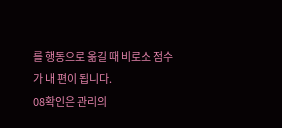를 행동으로 옮길 때 비로소 점수가 내 편이 됩니다.
08확인은 관리의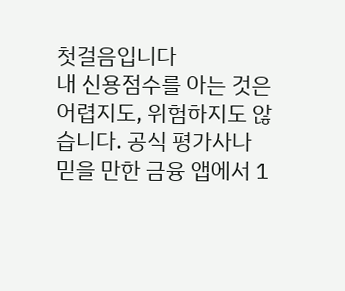첫걸음입니다
내 신용점수를 아는 것은 어렵지도, 위험하지도 않습니다. 공식 평가사나 믿을 만한 금융 앱에서 1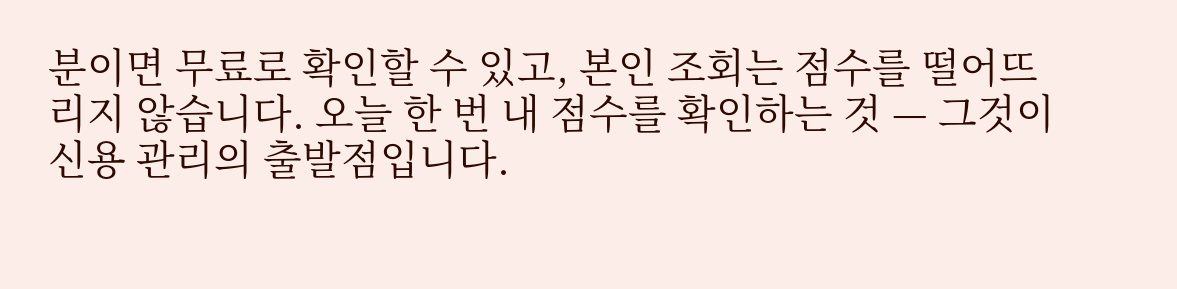분이면 무료로 확인할 수 있고, 본인 조회는 점수를 떨어뜨리지 않습니다. 오늘 한 번 내 점수를 확인하는 것 — 그것이 신용 관리의 출발점입니다.